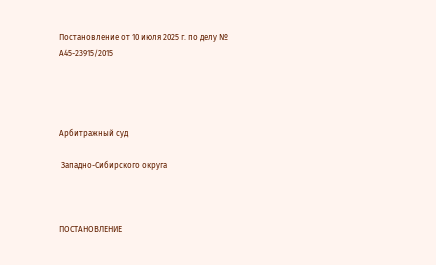Постановление от 10 июля 2025 г. по делу № А45-23915/2015




Арбитражный суд

 Западно-Сибирского округа



ПОСТАНОВЛЕНИЕ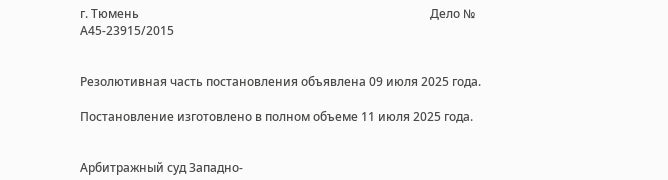г. Тюмень                                                                                                 Дело № А45-23915/2015


Резолютивная часть постановления объявлена 09 июля 2025 года.

Постановление изготовлено в полном объеме 11 июля 2025 года.


Арбитражный суд Западно-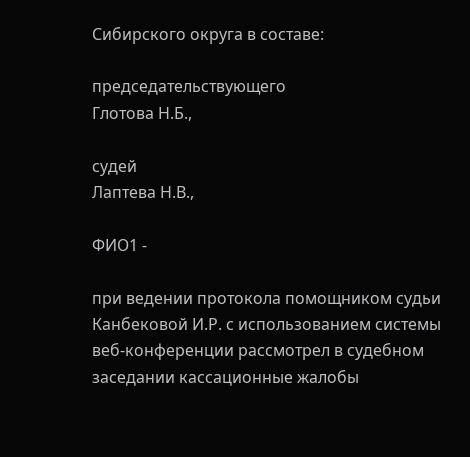Сибирского округа в составе:

председательствующего                                   Глотова Н.Б.,

судей                                                                  Лаптева Н.В.,

ФИО1 -

при ведении протокола помощником судьи Канбековой И.Р. с использованием системы веб-конференции рассмотрел в судебном заседании кассационные жалобы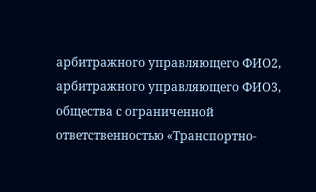арбитражного управляющего ФИО2, арбитражного управляющего ФИО3, общества с ограниченной ответственностью «Транспортно-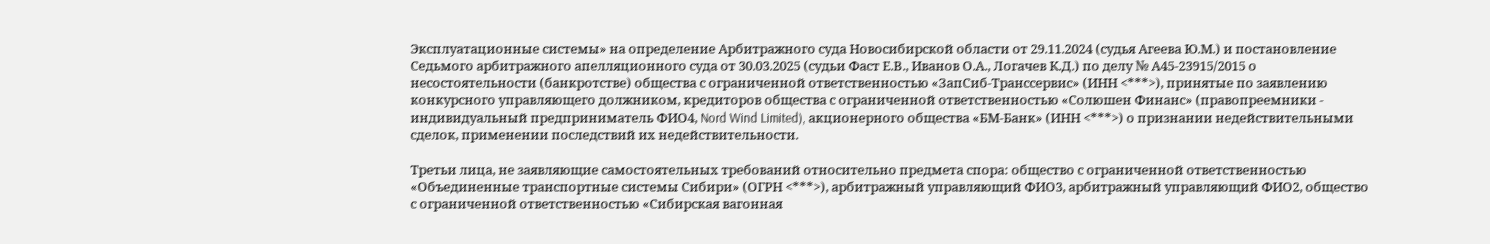Эксплуатационные системы» на определение Арбитражного суда Новосибирской области от 29.11.2024 (судья Агеева Ю.М.) и постановление Седьмого арбитражного апелляционного суда от 30.03.2025 (судьи Фаст Е.В., Иванов О.А., Логачев К.Д.) по делу № А45-23915/2015 о несостоятельности (банкротстве) общества с ограниченной ответственностью «ЗапСиб-Транссервис» (ИНН <***>), принятые по заявлению конкурсного управляющего должником, кредиторов общества с ограниченной ответственностью «Солюшен Финанс» (правопреемники - индивидуальный предприниматель ФИО4, Nord Wind Limited), акционерного общества «БМ-Банк» (ИНН <***>) о признании недействительными сделок, применении последствий их недействительности.

Третьи лица, не заявляющие самостоятельных требований относительно предмета спора: общество с ограниченной ответственностью «Объединенные транспортные системы Сибири» (ОГРН <***>), арбитражный управляющий ФИО3, арбитражный управляющий ФИО2, общество с ограниченной ответственностью «Сибирская вагонная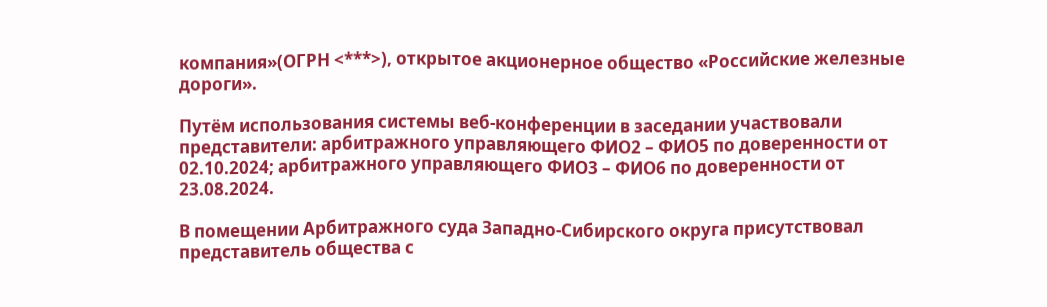компания»(ОГРН <***>), открытое акционерное общество «Российские железные дороги».

Путём использования системы веб-конференции в заседании участвовали представители: арбитражного управляющего ФИО2 – ФИО5 по доверенности от 02.10.2024; арбитражного управляющего ФИО3 – ФИО6 по доверенности от 23.08.2024.

В помещении Арбитражного суда Западно-Сибирского округа присутствовал представитель общества с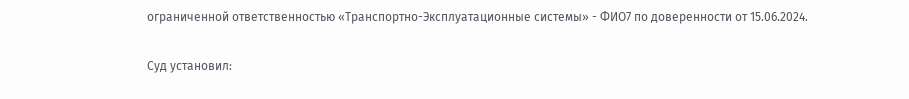ограниченной ответственностью «Транспортно-Эксплуатационные системы» - ФИО7 по доверенности от 15.06.2024.

Суд установил: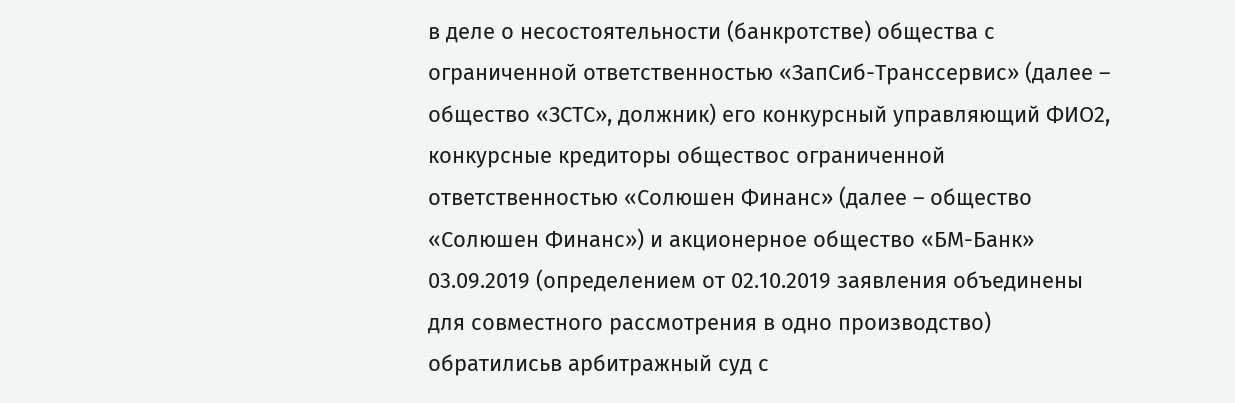в деле о несостоятельности (банкротстве) общества с ограниченной ответственностью «ЗапСиб-Транссервис» (далее – общество «ЗСТС», должник) его конкурсный управляющий ФИО2, конкурсные кредиторы обществос ограниченной ответственностью «Солюшен Финанс» (далее – общество «Солюшен Финанс») и акционерное общество «БМ-Банк» 03.09.2019 (определением от 02.10.2019 заявления объединены для совместного рассмотрения в одно производство) обратилисьв арбитражный суд с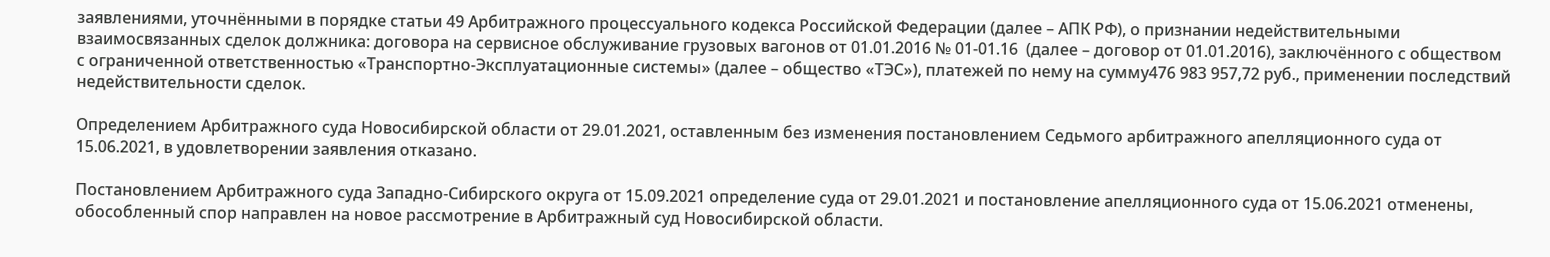заявлениями, уточнёнными в порядке статьи 49 Арбитражного процессуального кодекса Российской Федерации (далее – АПК РФ), о признании недействительными взаимосвязанных сделок должника: договора на сервисное обслуживание грузовых вагонов от 01.01.2016 № 01-01.16  (далее – договор от 01.01.2016), заключённого с обществом с ограниченной ответственностью «Транспортно-Эксплуатационные системы» (далее – общество «ТЭС»), платежей по нему на сумму476 983 957,72 руб., применении последствий недействительности сделок.

Определением Арбитражного суда Новосибирской области от 29.01.2021, оставленным без изменения постановлением Седьмого арбитражного апелляционного суда от 15.06.2021, в удовлетворении заявления отказано.

Постановлением Арбитражного суда Западно-Сибирского округа от 15.09.2021 определение суда от 29.01.2021 и постановление апелляционного суда от 15.06.2021 отменены, обособленный спор направлен на новое рассмотрение в Арбитражный суд Новосибирской области.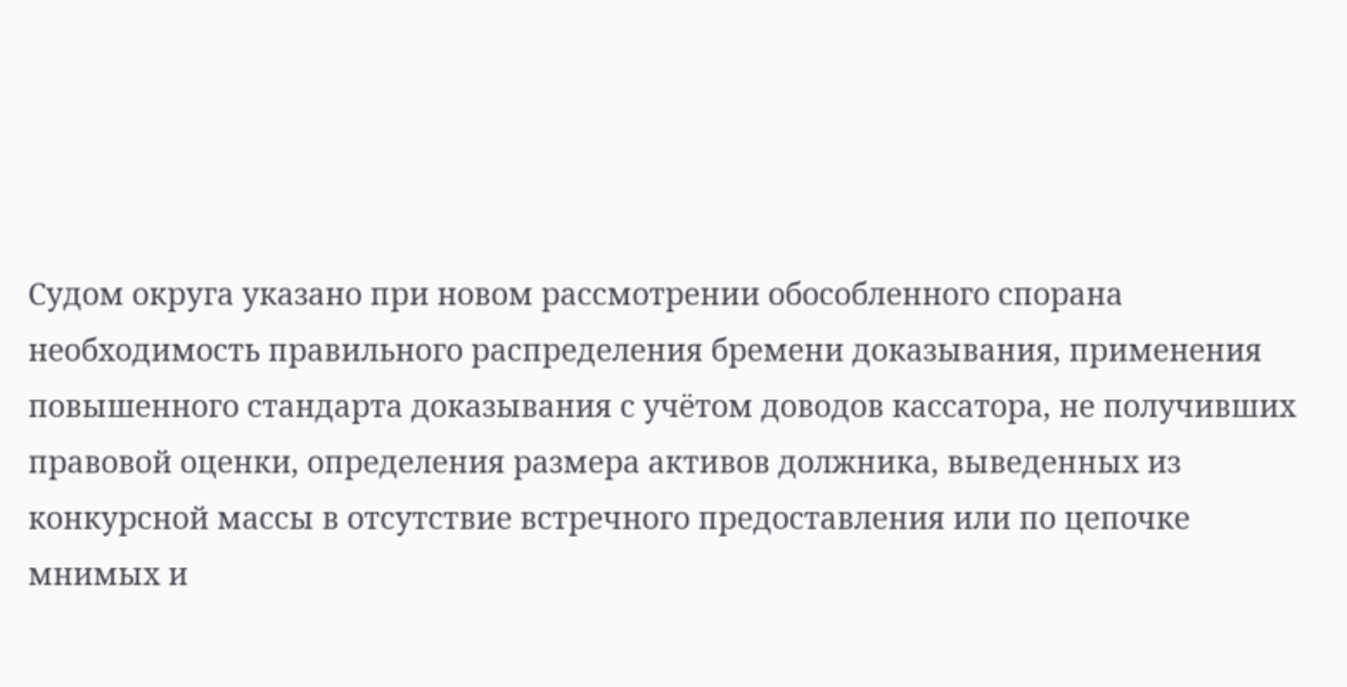Судом округа указано при новом рассмотрении обособленного спорана необходимость правильного распределения бремени доказывания, применения повышенного стандарта доказывания с учётом доводов кассатора, не получивших правовой оценки, определения размера активов должника, выведенных из конкурсной массы в отсутствие встречного предоставления или по цепочке мнимых и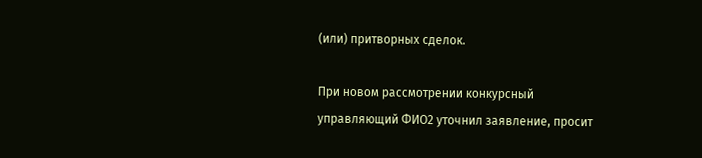(или) притворных сделок.

При новом рассмотрении конкурсный управляющий ФИО2 уточнил заявление, просит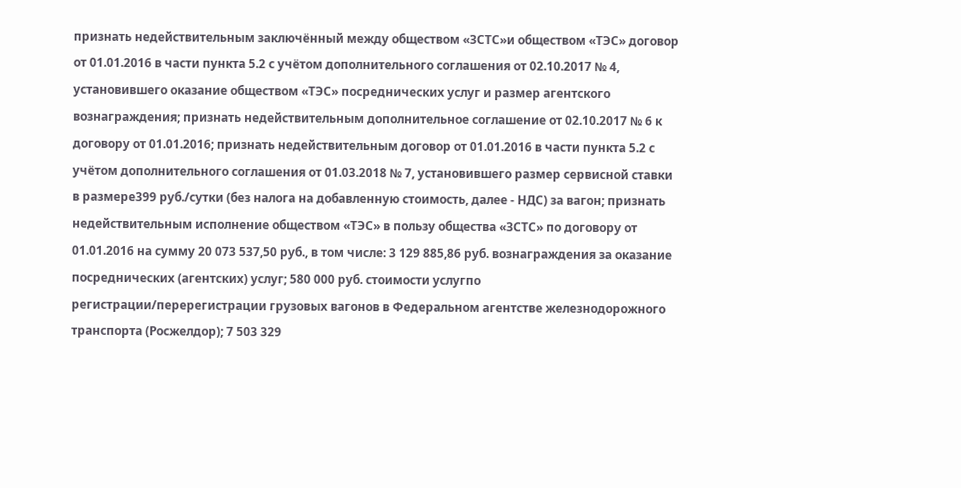признать недействительным заключённый между обществом «ЗСТС»и обществом «ТЭС» договор от 01.01.2016 в части пункта 5.2 с учётом дополнительного соглашения от 02.10.2017 № 4, установившего оказание обществом «ТЭС» посреднических услуг и размер агентского вознаграждения; признать недействительным дополнительное соглашение от 02.10.2017 № 6 к договору от 01.01.2016; признать недействительным договор от 01.01.2016 в части пункта 5.2 с учётом дополнительного соглашения от 01.03.2018 № 7, установившего размер сервисной ставки в размере399 руб./сутки (без налога на добавленную стоимость, далее - НДС) за вагон; признать недействительным исполнение обществом «ТЭС» в пользу общества «ЗСТС» по договору от 01.01.2016 на сумму 20 073 537,50 руб., в том числе: 3 129 885,86 руб. вознаграждения за оказание посреднических (агентских) услуг; 580 000 руб. стоимости услугпо регистрации/перерегистрации грузовых вагонов в Федеральном агентстве железнодорожного транспорта (Росжелдор); 7 503 329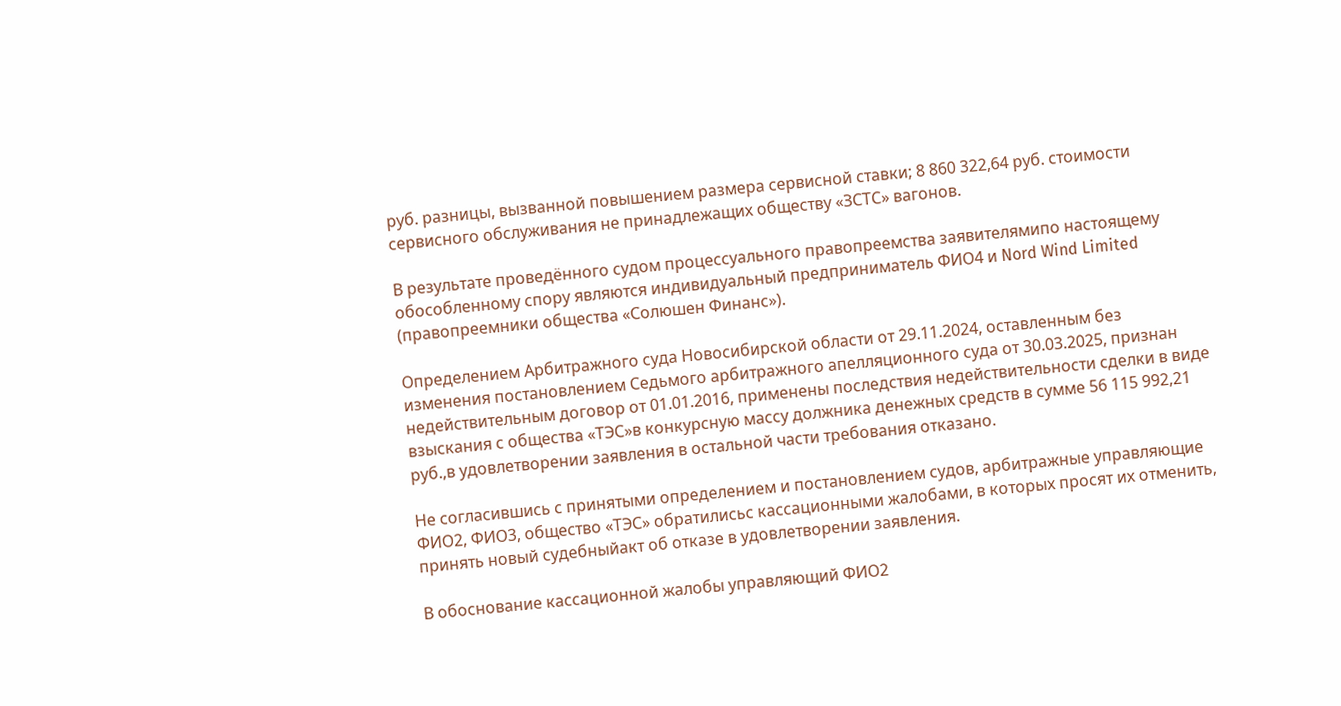руб. разницы, вызванной повышением размера сервисной ставки; 8 860 322,64 руб. стоимости сервисного обслуживания не принадлежащих обществу «ЗСТС» вагонов.

В результате проведённого судом процессуального правопреемства заявителямипо настоящему обособленному спору являются индивидуальный предприниматель ФИО4 и Nord Wind Limited (правопреемники общества «Солюшен Финанс»).

Определением Арбитражного суда Новосибирской области от 29.11.2024, оставленным без изменения постановлением Седьмого арбитражного апелляционного суда от 30.03.2025, признан недействительным договор от 01.01.2016, применены последствия недействительности сделки в виде взыскания с общества «ТЭС»в конкурсную массу должника денежных средств в сумме 56 115 992,21 руб.,в удовлетворении заявления в остальной части требования отказано.

Не согласившись с принятыми определением и постановлением судов, арбитражные управляющие ФИО2, ФИО3, общество «ТЭС» обратилисьс кассационными жалобами, в которых просят их отменить, принять новый судебныйакт об отказе в удовлетворении заявления.

В обоснование кассационной жалобы управляющий ФИО2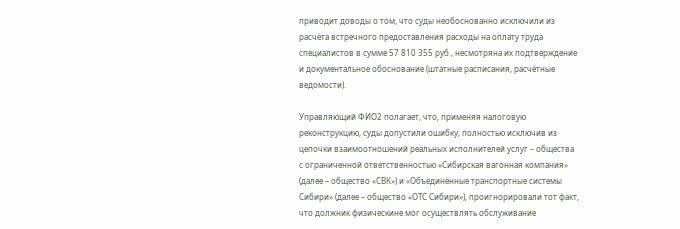приводит доводы о том, что суды необоснованно исключили из расчёта встречного предоставления расходы на оплату труда специалистов в сумме 57 810 355 руб., несмотряна их подтверждение и документальное обоснование (штатные расписания, расчётные ведомости).

Управляющий ФИО2 полагает, что, применяя налоговую реконструкцию, суды допустили ошибку, полностью исключив из цепочки взаимоотношений реальных исполнителей услуг – общества с ограниченной ответственностью «Сибирская вагонная компания» (далее – общество «СВК») и «Объединённые транспортные системы Сибири» (далее – общество «ОТС Сибири»), проигнорировали тот факт, что должник физическине мог осуществлять обслуживание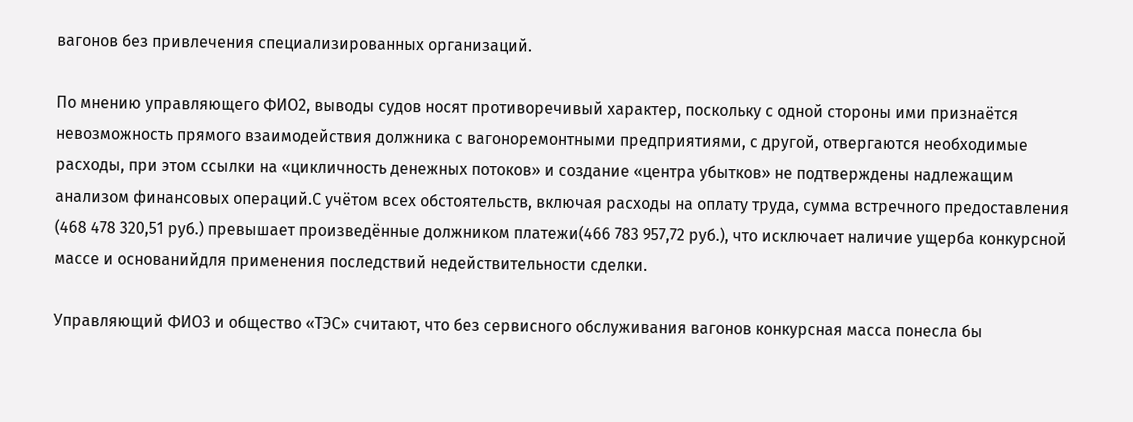вагонов без привлечения специализированных организаций.

По мнению управляющего ФИО2, выводы судов носят противоречивый характер, поскольку с одной стороны ими признаётся невозможность прямого взаимодействия должника с вагоноремонтными предприятиями, с другой, отвергаются необходимые расходы, при этом ссылки на «цикличность денежных потоков» и создание «центра убытков» не подтверждены надлежащим анализом финансовых операций.С учётом всех обстоятельств, включая расходы на оплату труда, сумма встречного предоставления (468 478 320,51 руб.) превышает произведённые должником платежи(466 783 957,72 руб.), что исключает наличие ущерба конкурсной массе и основанийдля применения последствий недействительности сделки.

Управляющий ФИО3 и общество «ТЭС» считают, что без сервисного обслуживания вагонов конкурсная масса понесла бы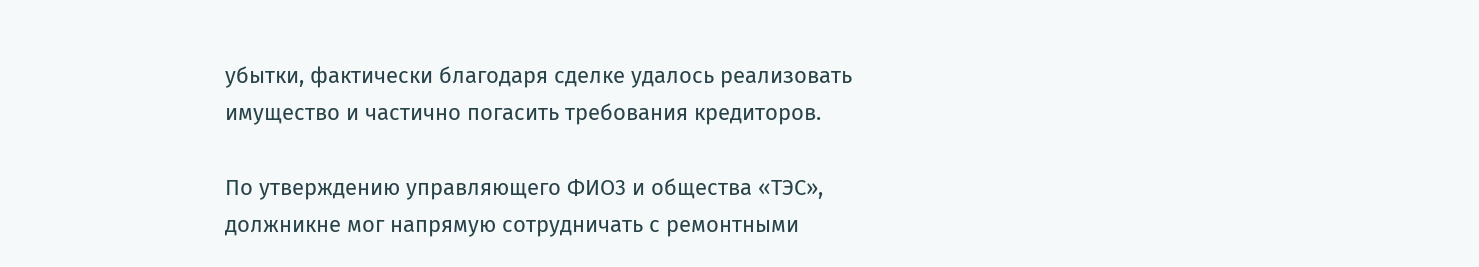убытки, фактически благодаря сделке удалось реализовать имущество и частично погасить требования кредиторов.

По утверждению управляющего ФИО3 и общества «ТЭС», должникне мог напрямую сотрудничать с ремонтными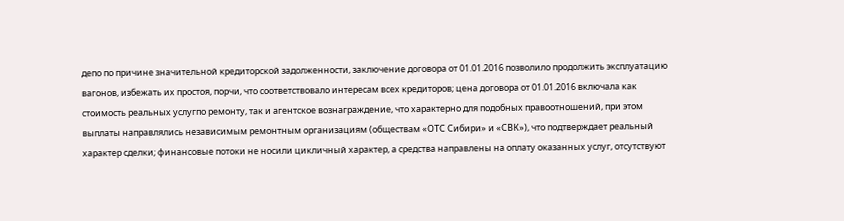депо по причине значительной кредиторской задолженности, заключение договора от 01.01.2016 позволило продолжить эксплуатацию вагонов, избежать их простоя, порчи, что соответствовало интересам всех кредиторов; цена договора от 01.01.2016 включала как стоимость реальных услугпо ремонту, так и агентское вознаграждение, что характерно для подобных правоотношений, при этом выплаты направлялись независимым ремонтным организациям (обществам «ОТС Сибири» и «СВК»), что подтверждает реальный характер сделки; финансовые потоки не носили цикличный характер, а средства направлены на оплату оказанных услуг, отсутствуют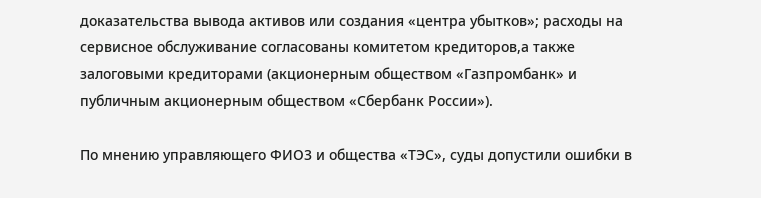доказательства вывода активов или создания «центра убытков»; расходы на сервисное обслуживание согласованы комитетом кредиторов,а также залоговыми кредиторами (акционерным обществом «Газпромбанк» и публичным акционерным обществом «Сбербанк России»).

По мнению управляющего ФИО3 и общества «ТЭС», суды допустили ошибки в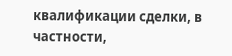квалификации сделки, в частности,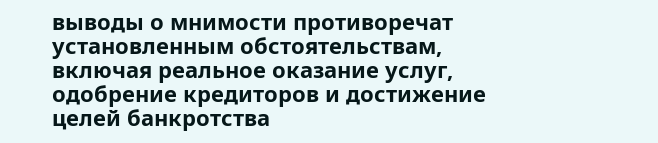выводы о мнимости противоречат установленным обстоятельствам, включая реальное оказание услуг, одобрение кредиторов и достижение целей банкротства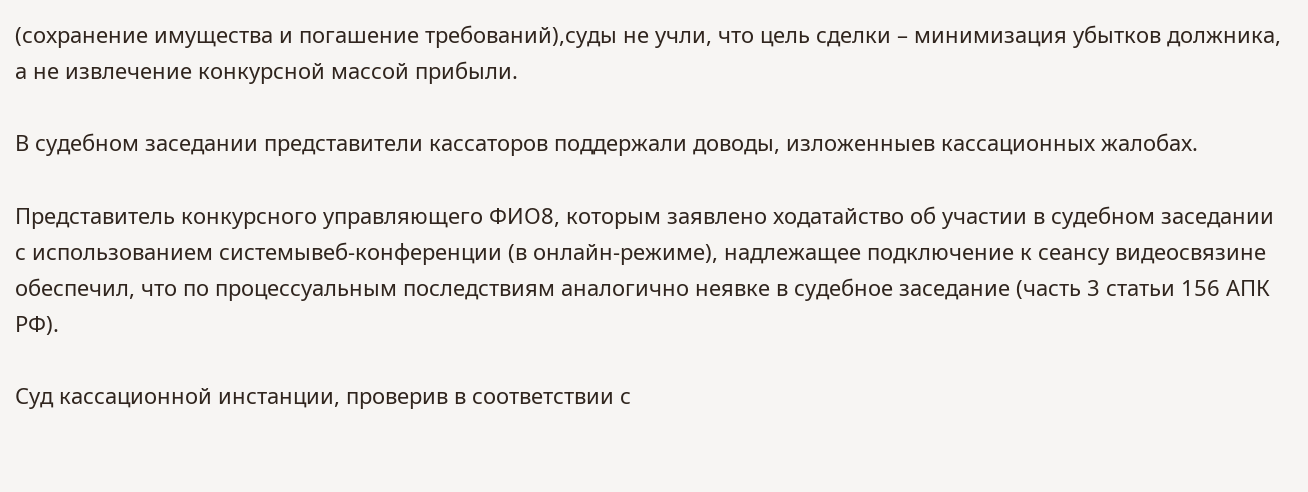(сохранение имущества и погашение требований),суды не учли, что цель сделки – минимизация убытков должника, а не извлечение конкурсной массой прибыли.

В судебном заседании представители кассаторов поддержали доводы, изложенныев кассационных жалобах.

Представитель конкурсного управляющего ФИО8, которым заявлено ходатайство об участии в судебном заседании с использованием системывеб-конференции (в онлайн-режиме), надлежащее подключение к сеансу видеосвязине обеспечил, что по процессуальным последствиям аналогично неявке в судебное заседание (часть 3 статьи 156 АПК РФ).

Суд кассационной инстанции, проверив в соответствии с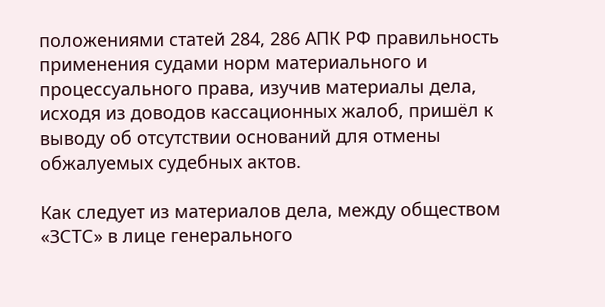положениями статей 284, 286 АПК РФ правильность применения судами норм материального и процессуального права, изучив материалы дела, исходя из доводов кассационных жалоб, пришёл к выводу об отсутствии оснований для отмены обжалуемых судебных актов.

Как следует из материалов дела, между обществом «ЗСТС» в лице генерального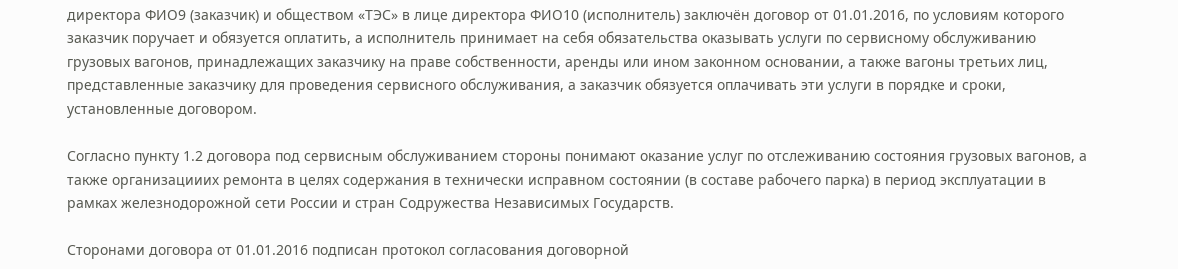директора ФИО9 (заказчик) и обществом «ТЭС» в лице директора ФИО10 (исполнитель) заключён договор от 01.01.2016, по условиям которого заказчик поручает и обязуется оплатить, а исполнитель принимает на себя обязательства оказывать услуги по сервисному обслуживанию грузовых вагонов, принадлежащих заказчику на праве собственности, аренды или ином законном основании, а также вагоны третьих лиц, представленные заказчику для проведения сервисного обслуживания, а заказчик обязуется оплачивать эти услуги в порядке и сроки, установленные договором.

Согласно пункту 1.2 договора под сервисным обслуживанием стороны понимают оказание услуг по отслеживанию состояния грузовых вагонов, а также организацииих ремонта в целях содержания в технически исправном состоянии (в составе рабочего парка) в период эксплуатации в рамках железнодорожной сети России и стран Содружества Независимых Государств.

Сторонами договора от 01.01.2016 подписан протокол согласования договорной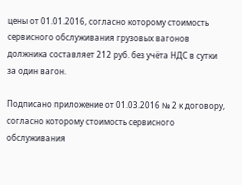цены от 01.01.2016, согласно которому стоимость сервисного обслуживания грузовых вагонов должника составляет 212 руб. без учёта НДС в сутки за один вагон.

Подписано приложение от 01.03.2016 № 2 к договору, согласно которому стоимость сервисного обслуживания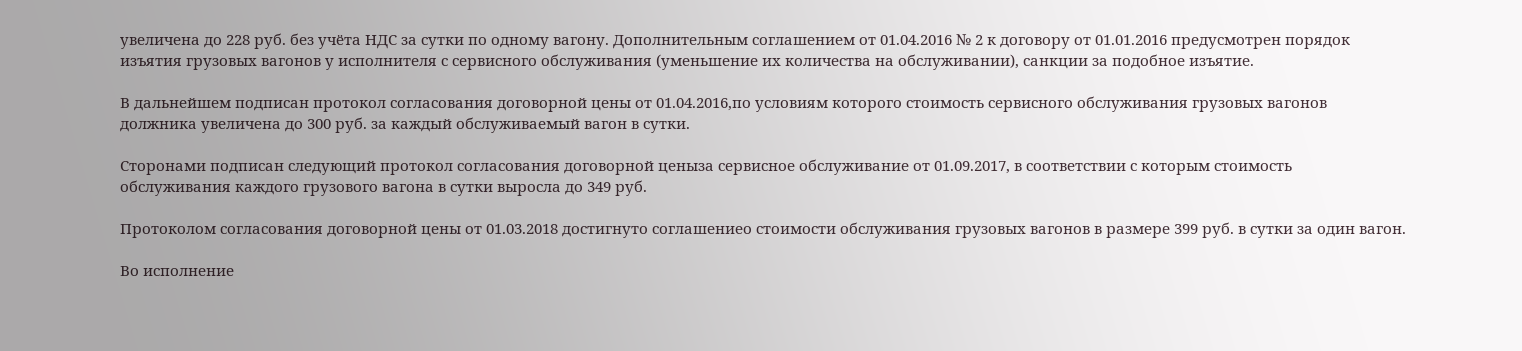увеличена до 228 руб. без учёта НДС за сутки по одному вагону. Дополнительным соглашением от 01.04.2016 № 2 к договору от 01.01.2016 предусмотрен порядок изъятия грузовых вагонов у исполнителя с сервисного обслуживания (уменьшение их количества на обслуживании), санкции за подобное изъятие.

В дальнейшем подписан протокол согласования договорной цены от 01.04.2016,по условиям которого стоимость сервисного обслуживания грузовых вагонов должника увеличена до 300 руб. за каждый обслуживаемый вагон в сутки.

Сторонами подписан следующий протокол согласования договорной ценыза сервисное обслуживание от 01.09.2017, в соответствии с которым стоимость обслуживания каждого грузового вагона в сутки выросла до 349 руб.

Протоколом согласования договорной цены от 01.03.2018 достигнуто соглашениео стоимости обслуживания грузовых вагонов в размере 399 руб. в сутки за один вагон.

Во исполнение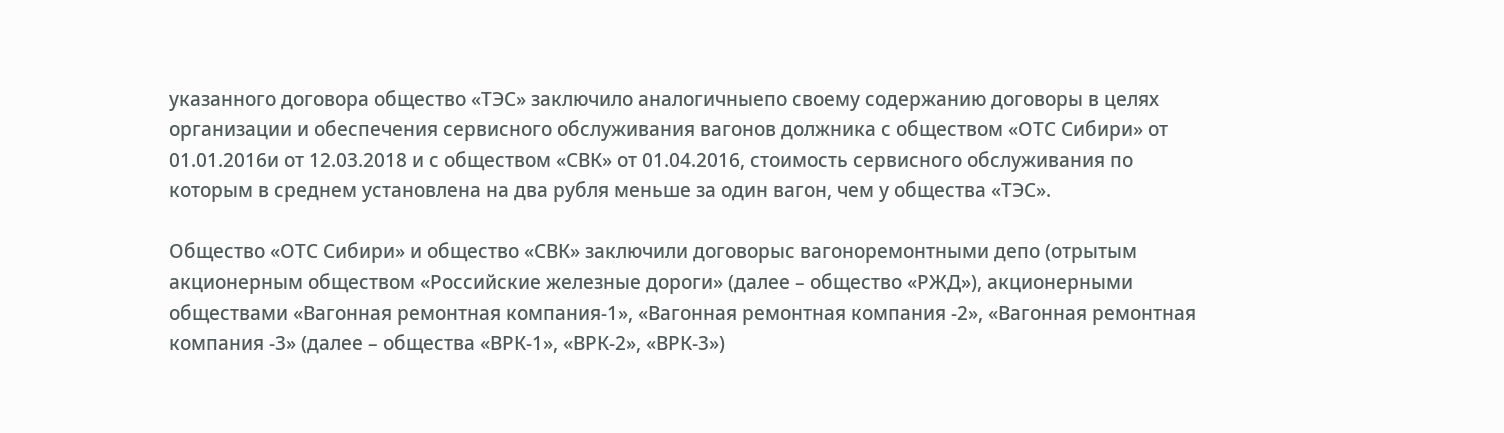указанного договора общество «ТЭС» заключило аналогичныепо своему содержанию договоры в целях организации и обеспечения сервисного обслуживания вагонов должника с обществом «ОТС Сибири» от 01.01.2016и от 12.03.2018 и с обществом «СВК» от 01.04.2016, стоимость сервисного обслуживания по которым в среднем установлена на два рубля меньше за один вагон, чем у общества «ТЭС».

Общество «ОТС Сибири» и общество «СВК» заключили договорыс вагоноремонтными депо (отрытым акционерным обществом «Российские железные дороги» (далее – общество «РЖД»), акционерными обществами «Вагонная ремонтная компания-1», «Вагонная ремонтная компания -2», «Вагонная ремонтная компания -3» (далее – общества «ВРК-1», «ВРК-2», «ВРК-3»)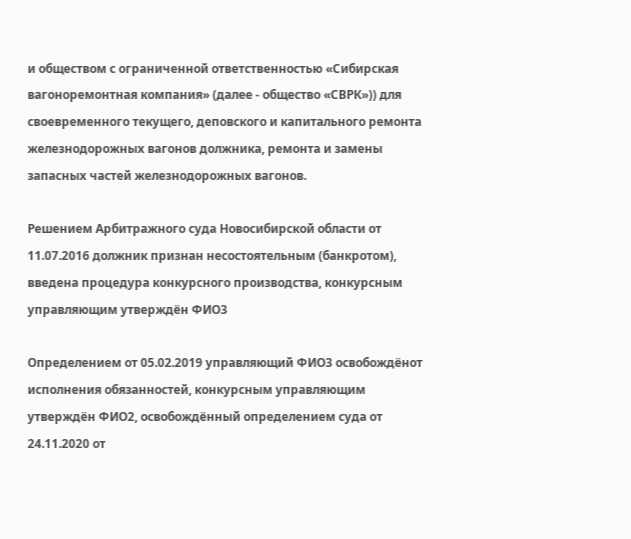и обществом с ограниченной ответственностью «Сибирская вагоноремонтная компания» (далее - общество «СВРК»)) для своевременного текущего, деповского и капитального ремонта железнодорожных вагонов должника, ремонта и замены запасных частей железнодорожных вагонов.

Решением Арбитражного суда Новосибирской области от 11.07.2016 должник признан несостоятельным (банкротом), введена процедура конкурсного производства, конкурсным управляющим утверждён ФИО3

Определением от 05.02.2019 управляющий ФИО3 освобождёнот исполнения обязанностей, конкурсным управляющим утверждён ФИО2, освобождённый определением суда от 24.11.2020 от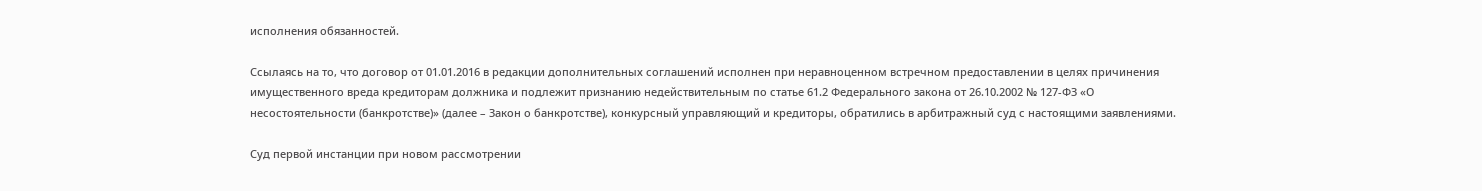исполнения обязанностей.

Ссылаясь на то, что договор от 01.01.2016 в редакции дополнительных соглашений исполнен при неравноценном встречном предоставлении в целях причинения имущественного вреда кредиторам должника и подлежит признанию недействительным по статье 61.2 Федерального закона от 26.10.2002 № 127-ФЗ «О несостоятельности (банкротстве)» (далее – Закон о банкротстве), конкурсный управляющий и кредиторы, обратились в арбитражный суд с настоящими заявлениями.

Суд первой инстанции при новом рассмотрении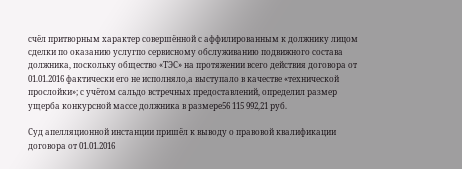счёл притворным характер совершённой с аффилированным к должнику лицом сделки по оказанию услугпо сервисному обслуживанию подвижного состава должника, поскольку общество «ТЭС» на протяжении всего действия договора от 01.01.2016 фактически его не исполняло,а выступало в качестве «технической прослойки»; с учётом сальдо встречных предоставлений, определил размер ущерба конкурсной массе должника в размере56 115 992,21 руб.

Суд апелляционной инстанции пришёл к выводу о правовой квалификации договора от 01.01.2016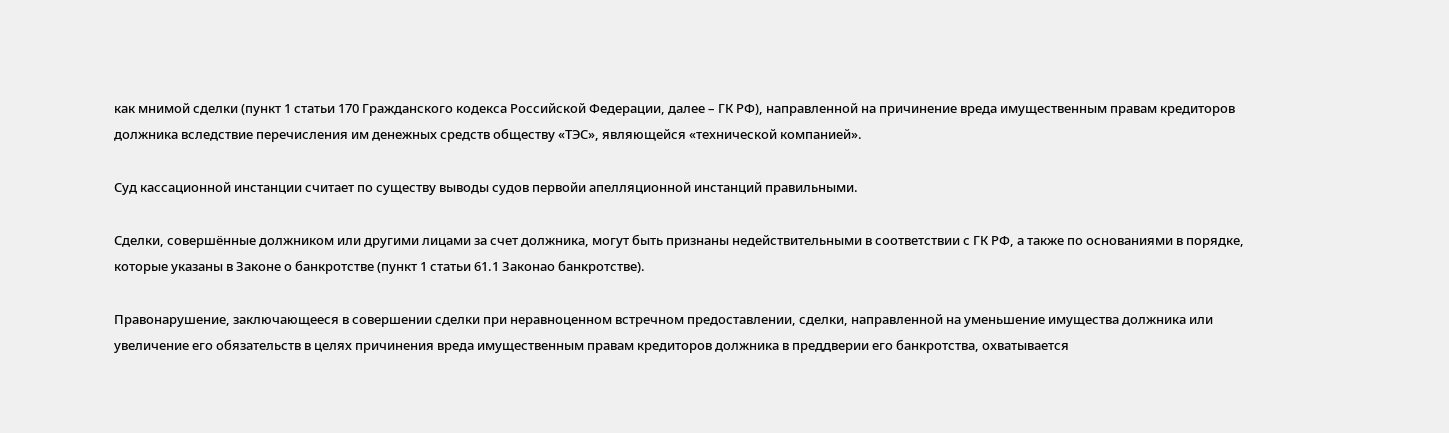как мнимой сделки (пункт 1 статьи 170 Гражданского кодекса Российской Федерации, далее – ГК РФ), направленной на причинение вреда имущественным правам кредиторов должника вследствие перечисления им денежных средств обществу «ТЭС», являющейся «технической компанией».

Суд кассационной инстанции считает по существу выводы судов первойи апелляционной инстанций правильными.

Сделки, совершённые должником или другими лицами за счет должника, могут быть признаны недействительными в соответствии с ГК РФ, а также по основаниями в порядке, которые указаны в Законе о банкротстве (пункт 1 статьи 61.1 Законао банкротстве).

Правонарушение, заключающееся в совершении сделки при неравноценном встречном предоставлении, сделки, направленной на уменьшение имущества должника или увеличение его обязательств в целях причинения вреда имущественным правам кредиторов должника в преддверии его банкротства, охватывается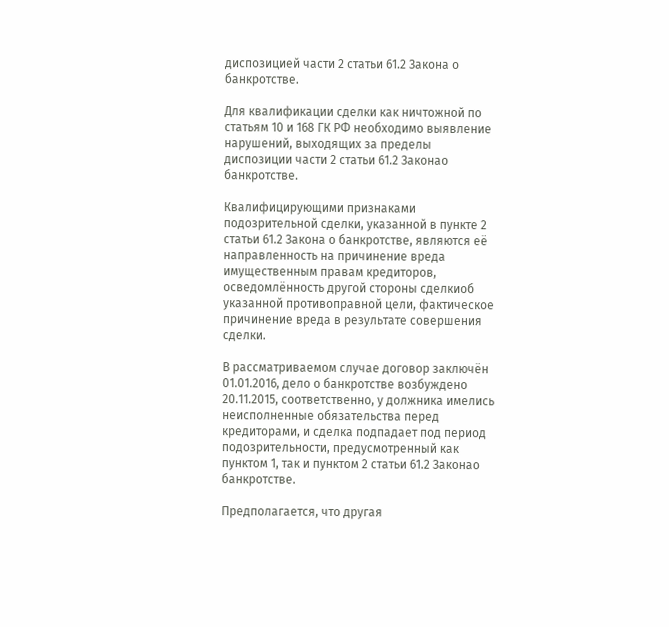диспозицией части 2 статьи 61.2 Закона о банкротстве.

Для квалификации сделки как ничтожной по статьям 10 и 168 ГК РФ необходимо выявление нарушений, выходящих за пределы диспозиции части 2 статьи 61.2 Законао банкротстве.

Квалифицирующими признаками подозрительной сделки, указанной в пункте 2 статьи 61.2 Закона о банкротстве, являются её направленность на причинение вреда имущественным правам кредиторов, осведомлённость другой стороны сделкиоб указанной противоправной цели, фактическое причинение вреда в результате совершения сделки.

В рассматриваемом случае договор заключён 01.01.2016, дело о банкротстве возбуждено 20.11.2015, соответственно, у должника имелись неисполненные обязательства перед кредиторами, и сделка подпадает под период подозрительности, предусмотренный как пунктом 1, так и пунктом 2 статьи 61.2 Законао банкротстве.

Предполагается, что другая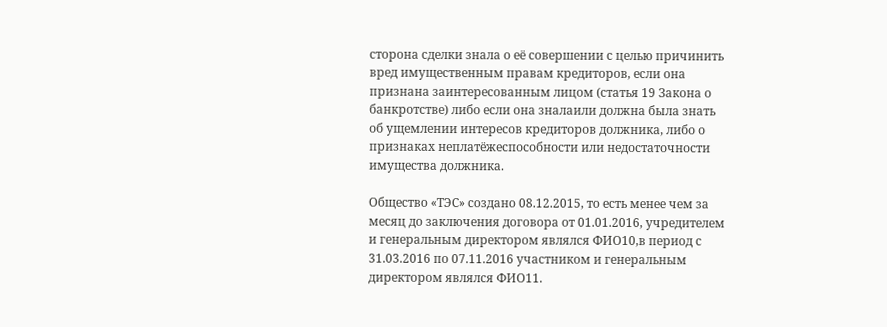сторона сделки знала о её совершении с целью причинить вред имущественным правам кредиторов, если она признана заинтересованным лицом (статья 19 Закона о банкротстве) либо если она зналаили должна была знать об ущемлении интересов кредиторов должника, либо о признаках неплатёжеспособности или недостаточности имущества должника.

Общество «ТЭС» создано 08.12.2015, то есть менее чем за месяц до заключения договора от 01.01.2016, учредителем и генеральным директором являлся ФИО10,в период с 31.03.2016 по 07.11.2016 участником и генеральным директором являлся ФИО11.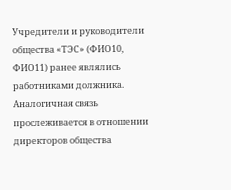Учредители и руководители общества «ТЭС» (ФИО10, ФИО11) ранее являлись работниками должника. Аналогичная связь прослеживается в отношении директоров общества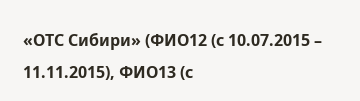«ОТС Сибири» (ФИО12 (с 10.07.2015 – 11.11.2015), ФИО13 (с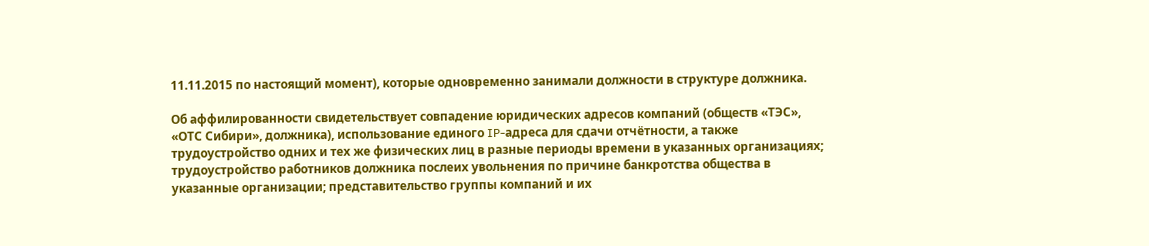11.11.2015 по настоящий момент), которые одновременно занимали должности в структуре должника.

Об аффилированности свидетельствует совпадение юридических адресов компаний (обществ «ТЭС», «ОТС Сибири», должника), использование единого IP-адреса для сдачи отчётности, а также трудоустройство одних и тех же физических лиц в разные периоды времени в указанных организациях; трудоустройство работников должника послеих увольнения по причине банкротства общества в указанные организации; представительство группы компаний и их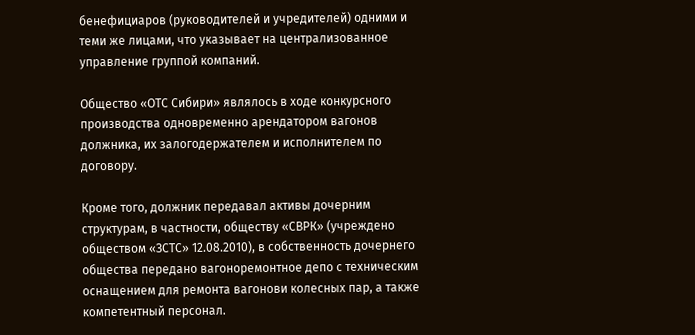бенефициаров (руководителей и учредителей) одними и теми же лицами, что указывает на централизованное управление группой компаний.

Общество «ОТС Сибири» являлось в ходе конкурсного производства одновременно арендатором вагонов должника, их залогодержателем и исполнителем по договору.

Кроме того, должник передавал активы дочерним структурам, в частности, обществу «СВРК» (учреждено обществом «ЗСТС» 12.08.2010), в собственность дочернего общества передано вагоноремонтное депо с техническим оснащением для ремонта вагонови колесных пар, а также компетентный персонал.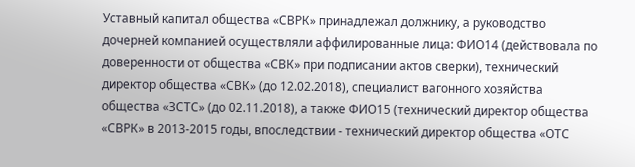Уставный капитал общества «СВРК» принадлежал должнику, а руководство дочерней компанией осуществляли аффилированные лица: ФИО14 (действовала по доверенности от общества «СВК» при подписании актов сверки), технический директор общества «СВК» (до 12.02.2018), специалист вагонного хозяйства общества «ЗСТС» (до 02.11.2018), а также ФИО15 (технический директор общества «СВРК» в 2013-2015 годы, впоследствии - технический директор общества «ОТС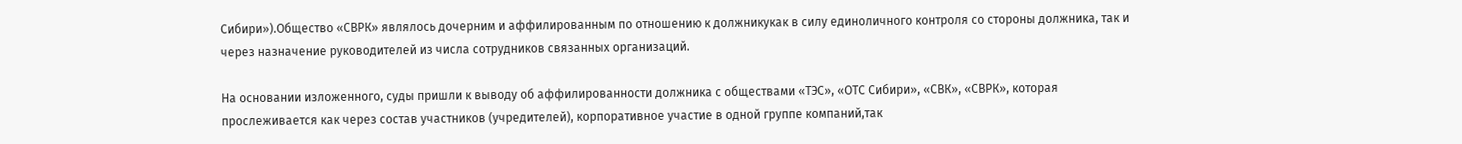Сибири»).Общество «СВРК» являлось дочерним и аффилированным по отношению к должникукак в силу единоличного контроля со стороны должника, так и через назначение руководителей из числа сотрудников связанных организаций.

На основании изложенного, суды пришли к выводу об аффилированности должника с обществами «ТЭС», «ОТС Сибири», «СВК», «СВРК», которая прослеживается как через состав участников (учредителей), корпоративное участие в одной группе компаний,так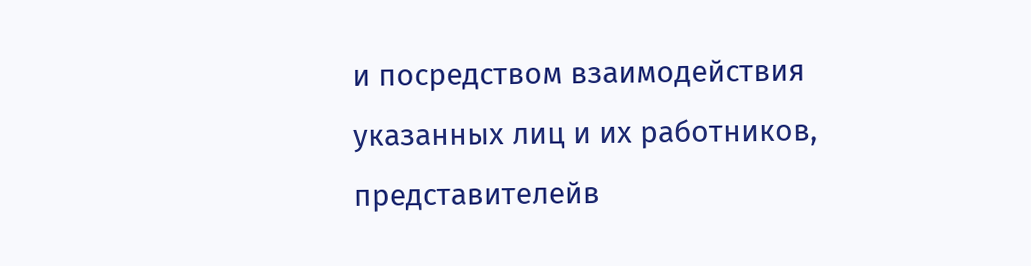и посредством взаимодействия указанных лиц и их работников, представителейв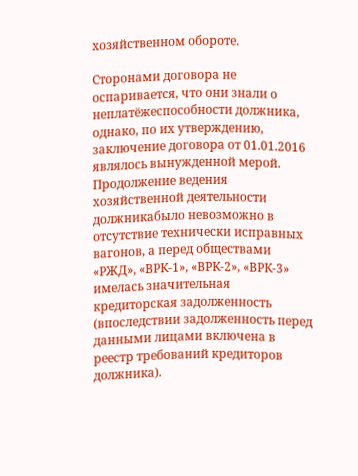хозяйственном обороте.

Сторонами договора не оспаривается, что они знали о неплатёжеспособности должника, однако, по их утверждению, заключение договора от 01.01.2016 являлось вынужденной мерой. Продолжение ведения хозяйственной деятельности должникабыло невозможно в отсутствие технически исправных вагонов, а перед обществами «РЖД», «ВРК-1», «ВРК-2», «ВРК-3» имелась значительная кредиторская задолженность (впоследствии задолженность перед данными лицами включена в реестр требований кредиторов должника).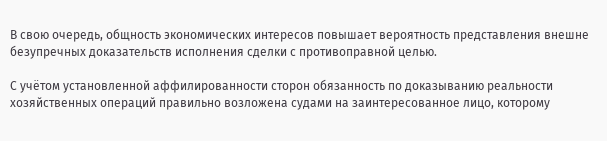В свою очередь, общность экономических интересов повышает вероятность представления внешне безупречных доказательств исполнения сделки с противоправной целью.

С учётом установленной аффилированности сторон обязанность по доказыванию реальности хозяйственных операций правильно возложена судами на заинтересованное лицо, которому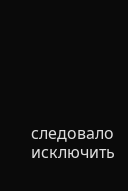следовало исключить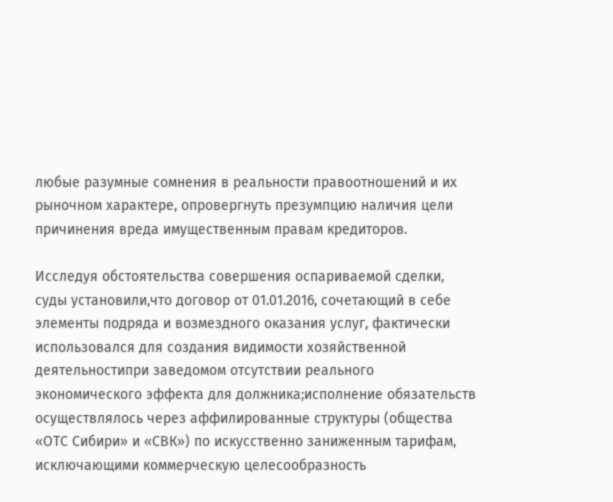любые разумные сомнения в реальности правоотношений и их рыночном характере, опровергнуть презумпцию наличия цели причинения вреда имущественным правам кредиторов.

Исследуя обстоятельства совершения оспариваемой сделки, суды установили,что договор от 01.01.2016, сочетающий в себе элементы подряда и возмездного оказания услуг, фактически использовался для создания видимости хозяйственной деятельностипри заведомом отсутствии реального экономического эффекта для должника;исполнение обязательств осуществлялось через аффилированные структуры (общества «ОТС Сибири» и «СВК») по искусственно заниженным тарифам, исключающими коммерческую целесообразность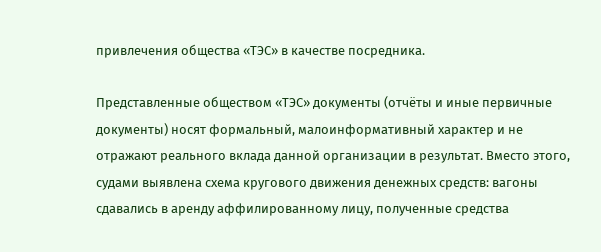привлечения общества «ТЭС» в качестве посредника.

Представленные обществом «ТЭС» документы (отчёты и иные первичные документы) носят формальный, малоинформативный характер и не отражают реального вклада данной организации в результат. Вместо этого, судами выявлена схема кругового движения денежных средств: вагоны сдавались в аренду аффилированному лицу, полученные средства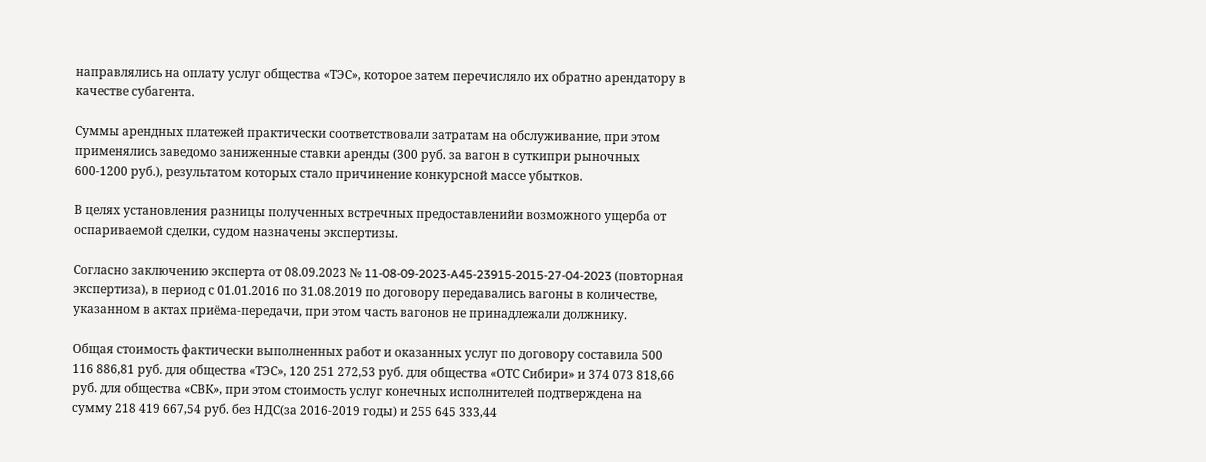направлялись на оплату услуг общества «ТЭС», которое затем перечисляло их обратно арендатору в качестве субагента.

Суммы арендных платежей практически соответствовали затратам на обслуживание, при этом применялись заведомо заниженные ставки аренды (300 руб. за вагон в суткипри рыночных 600-1200 руб.), результатом которых стало причинение конкурсной массе убытков.

В целях установления разницы полученных встречных предоставленийи возможного ущерба от оспариваемой сделки, судом назначены экспертизы.

Согласно заключению эксперта от 08.09.2023 № 11-08-09-2023-A45-23915-2015-27-04-2023 (повторная экспертиза), в период с 01.01.2016 по 31.08.2019 по договору передавались вагоны в количестве, указанном в актах приёма-передачи, при этом часть вагонов не принадлежали должнику.

Общая стоимость фактически выполненных работ и оказанных услуг по договору составила 500 116 886,81 руб. для общества «ТЭС», 120 251 272,53 руб. для общества «ОТС Сибири» и 374 073 818,66 руб. для общества «СВК», при этом стоимость услуг конечных исполнителей подтверждена на сумму 218 419 667,54 руб. без НДС(за 2016-2019 годы) и 255 645 333,44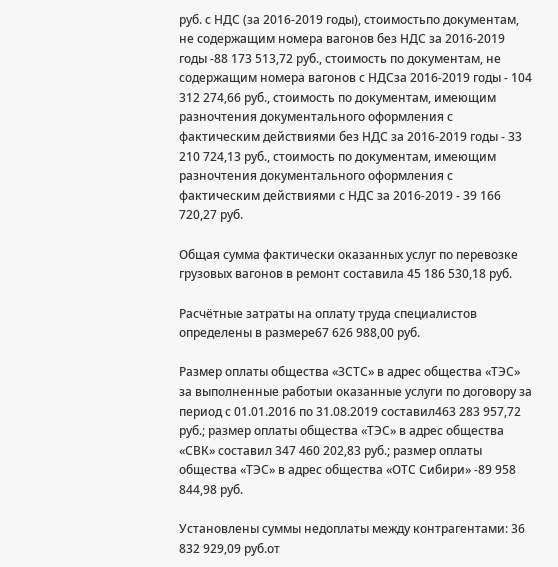руб. с НДС (за 2016-2019 годы), стоимостьпо документам, не содержащим номера вагонов без НДС за 2016-2019 годы -88 173 513,72 руб., стоимость по документам, не содержащим номера вагонов с НДСза 2016-2019 годы - 104 312 274,66 руб., стоимость по документам, имеющим разночтения документального оформления с фактическим действиями без НДС за 2016-2019 годы - 33 210 724,13 руб., стоимость по документам, имеющим разночтения документального оформления с фактическим действиями с НДС за 2016-2019 - 39 166 720,27 руб.

Общая сумма фактически оказанных услуг по перевозке грузовых вагонов в ремонт составила 45 186 530,18 руб.

Расчётные затраты на оплату труда специалистов определены в размере67 626 988,00 руб.

Размер оплаты общества «ЗСТС» в адрес общества «ТЭС» за выполненные работыи оказанные услуги по договору за период с 01.01.2016 по 31.08.2019 составил463 283 957,72 руб.; размер оплаты общества «ТЭС» в адрес общества «СВК» составил 347 460 202,83 руб.; размер оплаты общества «ТЭС» в адрес общества «ОТС Сибири» -89 958 844,98 руб.

Установлены суммы недоплаты между контрагентами: 36 832 929,09 руб.от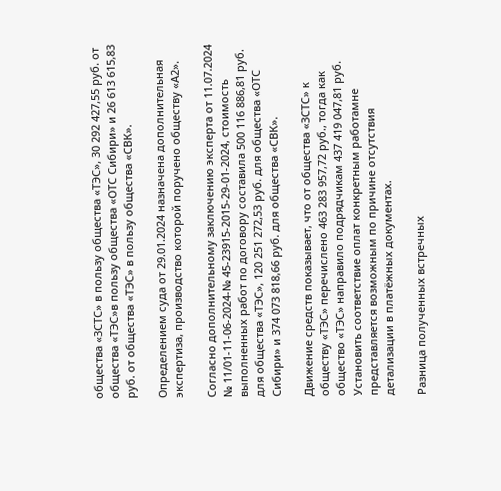общества «ЗСТС» в пользу общества «ТЭС», 30 292 427,55 руб. от общества «ТЭС»в пользу общества «ОТС Сибири» и 26 613 615,83 руб. от общества «ТЭС» в пользу общества «СВК».

Определением суда от 29.01.2024 назначена дополнительная экспертиза, производство которой поручено обществу «А2».

Согласно дополнительному заключению эксперта от 11.07.2024 № 11/01-11-06-2024-№ 45-23915-2015-29-01-2024, стоимость выполненных работ по договору составила 500 116 886,81 руб. для общества «ТЭС», 120 251 272,53 руб. для общества «ОТС Сибири» и 374 073 818,66 руб. для общества «СВК».

Движение средств показывает, что от общества «ЗСТС» к обществу «ТЭС» перечислено 463 283 957,72 руб., тогда как общество «ТЭС» направило подрядчикам 437 419 047,81 руб. Установить соответствие оплат конкретным работамне представляется возможным по причине отсутствия детализации в платёжных документах.

Разница полученных встречных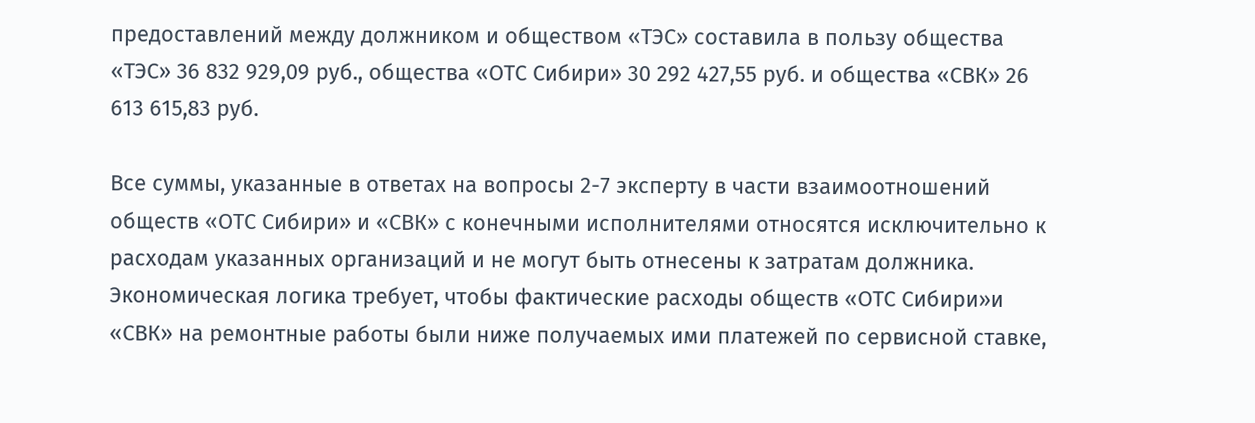предоставлений между должником и обществом «ТЭС» составила в пользу общества «ТЭС» 36 832 929,09 руб., общества «ОТС Сибири» 30 292 427,55 руб. и общества «СВК» 26 613 615,83 руб.

Все суммы, указанные в ответах на вопросы 2-7 эксперту в части взаимоотношений обществ «ОТС Сибири» и «СВК» с конечными исполнителями относятся исключительно к расходам указанных организаций и не могут быть отнесены к затратам должника. Экономическая логика требует, чтобы фактические расходы обществ «ОТС Сибири»и «СВК» на ремонтные работы были ниже получаемых ими платежей по сервисной ставке,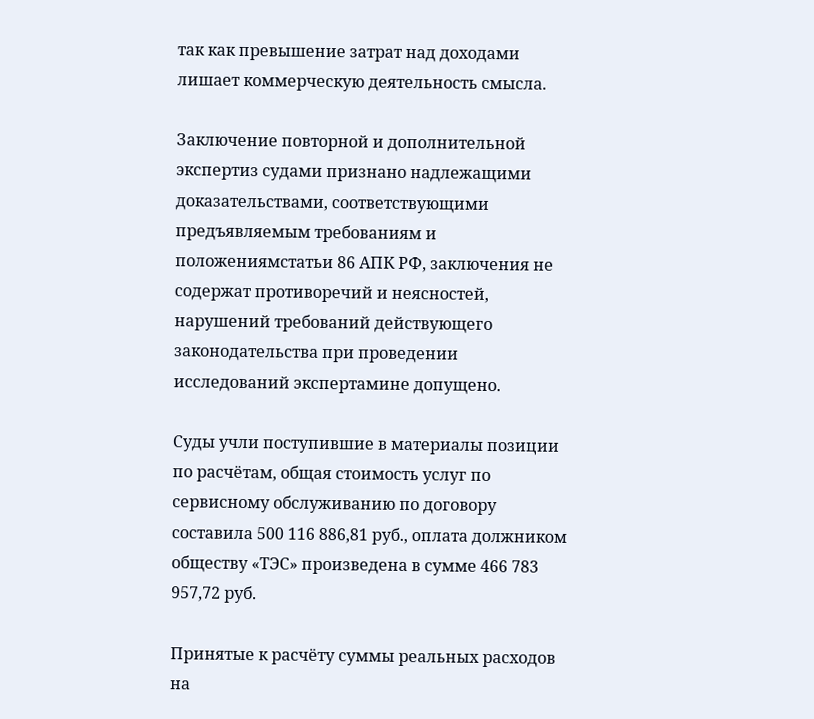так как превышение затрат над доходами лишает коммерческую деятельность смысла.

Заключение повторной и дополнительной экспертиз судами признано надлежащими доказательствами, соответствующими предъявляемым требованиям и положениямстатьи 86 АПК РФ, заключения не содержат противоречий и неясностей, нарушений требований действующего законодательства при проведении исследований экспертамине допущено.

Суды учли поступившие в материалы позиции по расчётам, общая стоимость услуг по сервисному обслуживанию по договору составила 500 116 886,81 руб., оплата должником обществу «ТЭС» произведена в сумме 466 783 957,72 руб.

Принятые к расчёту суммы реальных расходов на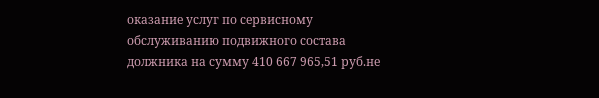оказание услуг по сервисному обслуживанию подвижного состава должника на сумму 410 667 965,51 руб.не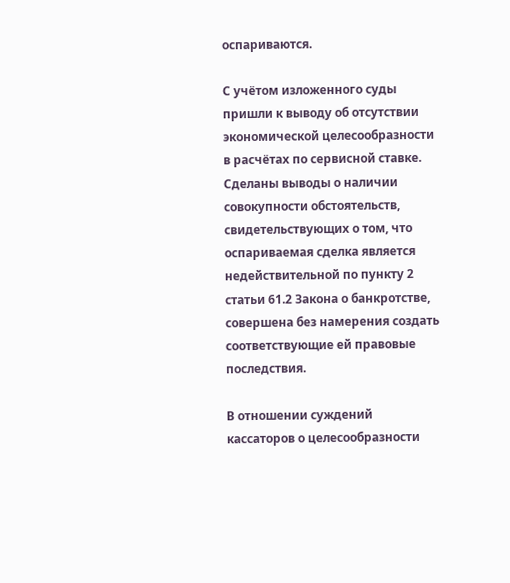оспариваются.

С учётом изложенного суды пришли к выводу об отсутствии экономической целесообразности в расчётах по сервисной ставке. Сделаны выводы о наличии совокупности обстоятельств, свидетельствующих о том, что оспариваемая сделка является недействительной по пункту 2 статьи 61.2 Закона о банкротстве, совершена без намерения создать соответствующие ей правовые последствия.

В отношении суждений кассаторов о целесообразности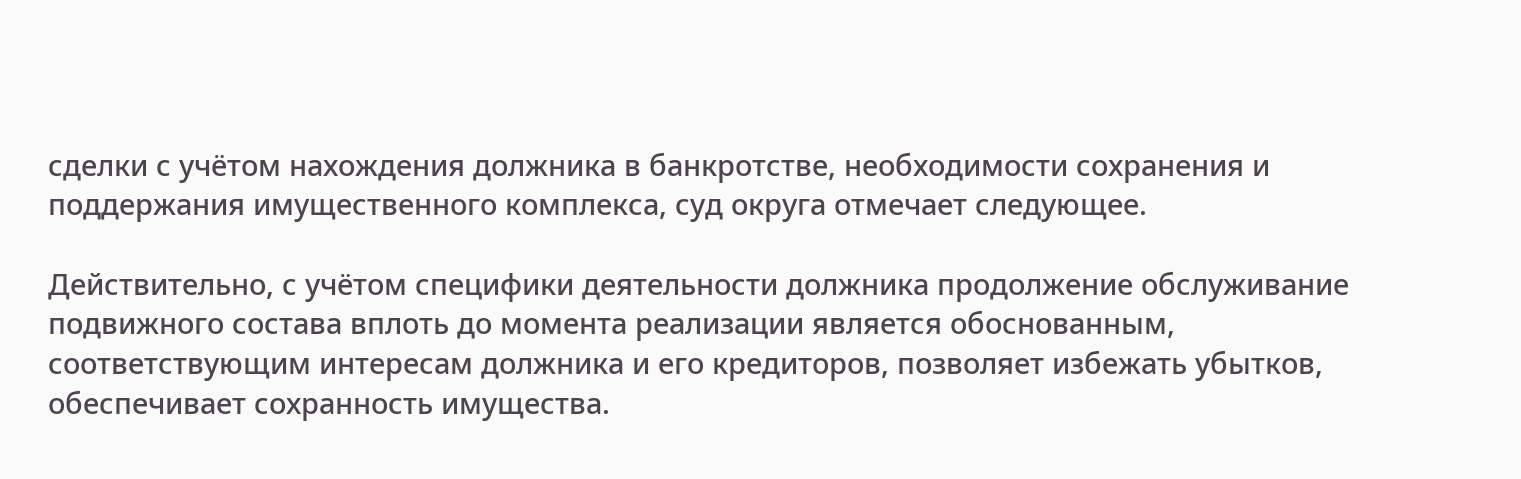сделки с учётом нахождения должника в банкротстве, необходимости сохранения и поддержания имущественного комплекса, суд округа отмечает следующее.

Действительно, с учётом специфики деятельности должника продолжение обслуживание подвижного состава вплоть до момента реализации является обоснованным, соответствующим интересам должника и его кредиторов, позволяет избежать убытков, обеспечивает сохранность имущества.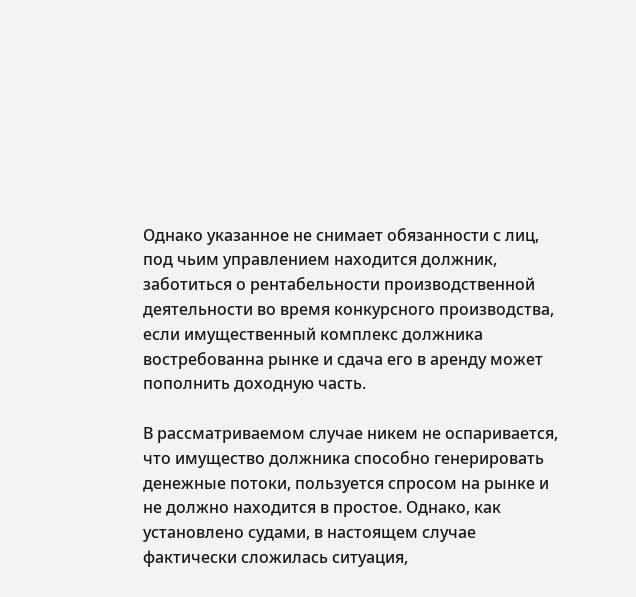Однако указанное не снимает обязанности с лиц, под чьим управлением находится должник, заботиться о рентабельности производственной деятельности во время конкурсного производства, если имущественный комплекс должника востребованна рынке и сдача его в аренду может пополнить доходную часть.

В рассматриваемом случае никем не оспаривается, что имущество должника способно генерировать денежные потоки, пользуется спросом на рынке и не должно находится в простое. Однако, как установлено судами, в настоящем случае фактически сложилась ситуация,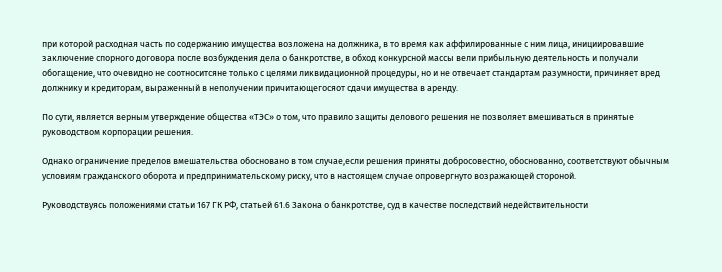при которой расходная часть по содержанию имущества возложена на должника, в то время как аффилированные с ним лица, инициировавшие заключение спорного договора после возбуждения дела о банкротстве, в обход конкурсной массы вели прибыльную деятельность и получали обогащение, что очевидно не соотноситсяне только с целями ликвидационной процедуры, но и не отвечает стандартам разумности, причиняет вред должнику и кредиторам, выраженный в неполучении причитающегосяот сдачи имущества в аренду.

По сути, является верным утверждение общества «ТЭС» о том, что правило защиты делового решения не позволяет вмешиваться в принятые руководством корпорации решения.

Однако ограничение пределов вмешательства обосновано в том случае,если решения приняты добросовестно, обоснованно, соответствуют обычным условиям гражданского оборота и предпринимательскому риску, что в настоящем случае опровергнуто возражающей стороной.

Руководствуясь положениями статьи 167 ГК РФ, статьей 61.6 Закона о банкротстве, суд в качестве последствий недействительности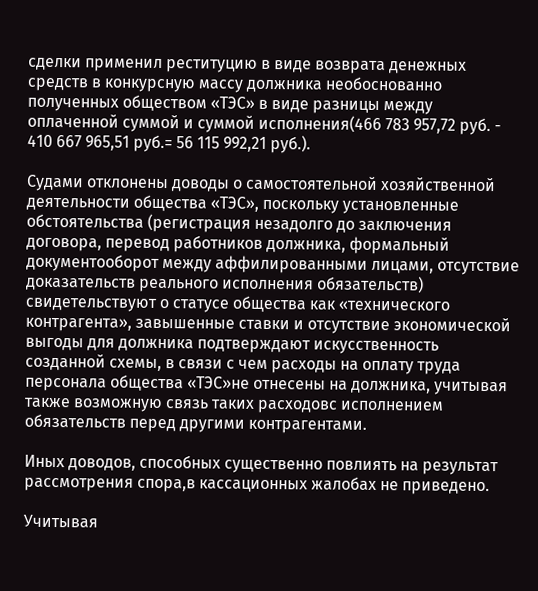сделки применил реституцию в виде возврата денежных средств в конкурсную массу должника необоснованно полученных обществом «ТЭС» в виде разницы между оплаченной суммой и суммой исполнения(466 783 957,72 руб. - 410 667 965,51 руб.= 56 115 992,21 руб.).

Судами отклонены доводы о самостоятельной хозяйственной деятельности общества «ТЭС», поскольку установленные обстоятельства (регистрация незадолго до заключения договора, перевод работников должника, формальный документооборот между аффилированными лицами, отсутствие доказательств реального исполнения обязательств) свидетельствуют о статусе общества как «технического контрагента», завышенные ставки и отсутствие экономической выгоды для должника подтверждают искусственность созданной схемы, в связи с чем расходы на оплату труда персонала общества «ТЭС»не отнесены на должника, учитывая также возможную связь таких расходовс исполнением обязательств перед другими контрагентами.

Иных доводов, способных существенно повлиять на результат рассмотрения спора,в кассационных жалобах не приведено.

Учитывая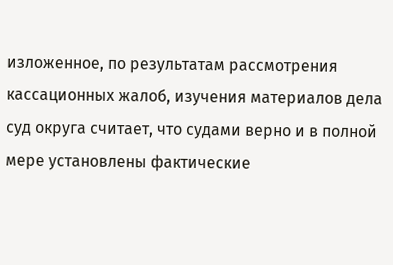изложенное, по результатам рассмотрения кассационных жалоб, изучения материалов дела суд округа считает, что судами верно и в полной мере установлены фактические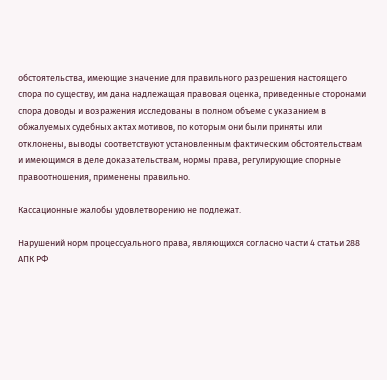обстоятельства, имеющие значение для правильного разрешения настоящего спора по существу, им дана надлежащая правовая оценка, приведенные сторонами спора доводы и возражения исследованы в полном объеме с указанием в обжалуемых судебных актах мотивов, по которым они были приняты или отклонены, выводы соответствуют установленным фактическим обстоятельствам и имеющимся в деле доказательствам, нормы права, регулирующие спорные правоотношения, применены правильно.

Кассационные жалобы удовлетворению не подлежат.

Нарушений норм процессуального права, являющихся согласно части 4 статьи 288 АПК РФ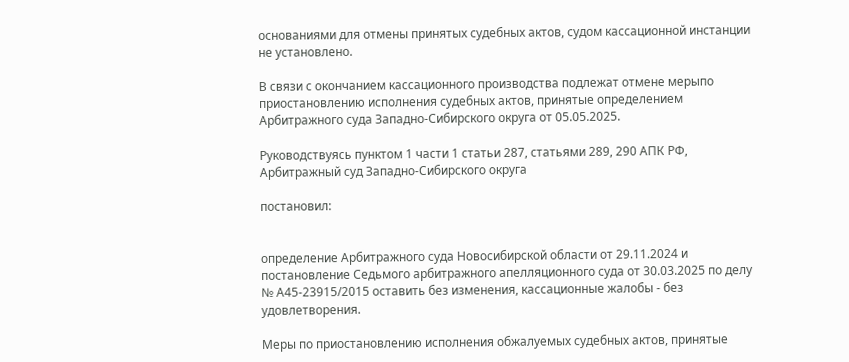основаниями для отмены принятых судебных актов, судом кассационной инстанции не установлено.

В связи с окончанием кассационного производства подлежат отмене мерыпо приостановлению исполнения судебных актов, принятые определением Арбитражного суда Западно-Сибирского округа от 05.05.2025.

Руководствуясь пунктом 1 части 1 статьи 287, статьями 289, 290 АПК РФ, Арбитражный суд Западно-Сибирского округа

постановил:


определение Арбитражного суда Новосибирской области от 29.11.2024 и постановление Седьмого арбитражного апелляционного суда от 30.03.2025 по делу № А45-23915/2015 оставить без изменения, кассационные жалобы - без удовлетворения.

Меры по приостановлению исполнения обжалуемых судебных актов, принятые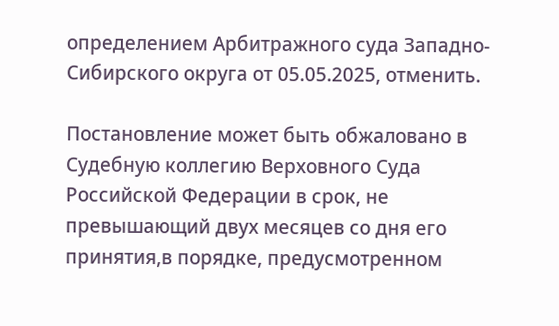определением Арбитражного суда Западно-Сибирского округа от 05.05.2025, отменить.

Постановление может быть обжаловано в Судебную коллегию Верховного Суда Российской Федерации в срок, не превышающий двух месяцев со дня его принятия,в порядке, предусмотренном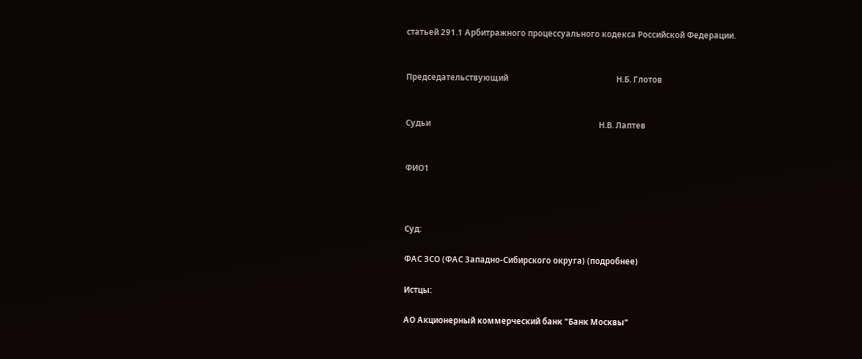статьей 291.1 Арбитражного процессуального кодекса Российской Федерации.


Председательствующий                                                      Н.Б. Глотов


Судьи                                                                                    Н.В. Лаптев


ФИО1



Суд:

ФАС ЗСО (ФАС Западно-Сибирского округа) (подробнее)

Истцы:

АО Акционерный коммерческий банк "Банк Москвы"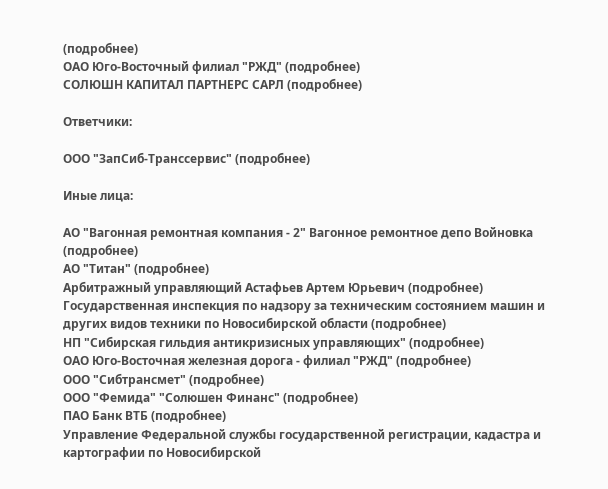(подробнее)
ОАО Юго-Восточный филиал "РЖД" (подробнее)
СОЛЮШН КАПИТАЛ ПАРТНЕРС САРЛ (подробнее)

Ответчики:

ООО "ЗапСиб-Транссервис" (подробнее)

Иные лица:

АО "Вагонная ремонтная компания - 2" Вагонное ремонтное депо Войновка (подробнее)
АО "Титан" (подробнее)
Арбитражный управляющий Астафьев Артем Юрьевич (подробнее)
Государственная инспекция по надзору за техническим состоянием машин и других видов техники по Новосибирской области (подробнее)
НП "Сибирская гильдия антикризисных управляющих" (подробнее)
ОАО Юго-Восточная железная дорога - филиал "РЖД" (подробнее)
ООО "Сибтрансмет" (подробнее)
ООО "Фемида" "Солюшен Финанс" (подробнее)
ПАО Банк ВТБ (подробнее)
Управление Федеральной службы государственной регистрации, кадастра и картографии по Новосибирской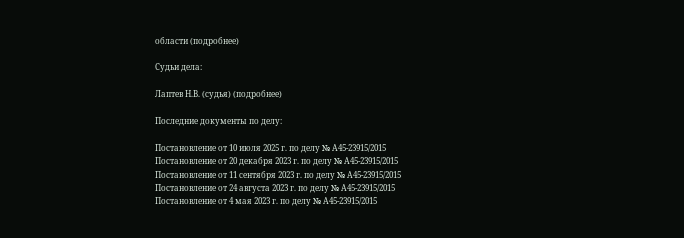области (подробнее)

Судьи дела:

Лаптев Н.В. (судья) (подробнее)

Последние документы по делу:

Постановление от 10 июля 2025 г. по делу № А45-23915/2015
Постановление от 20 декабря 2023 г. по делу № А45-23915/2015
Постановление от 11 сентября 2023 г. по делу № А45-23915/2015
Постановление от 24 августа 2023 г. по делу № А45-23915/2015
Постановление от 4 мая 2023 г. по делу № А45-23915/2015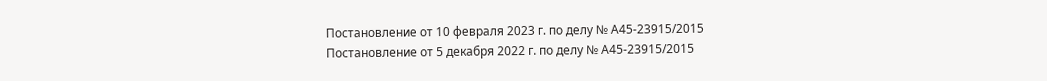Постановление от 10 февраля 2023 г. по делу № А45-23915/2015
Постановление от 5 декабря 2022 г. по делу № А45-23915/2015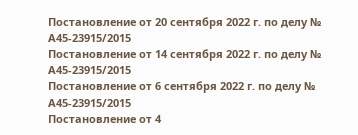Постановление от 20 сентября 2022 г. по делу № А45-23915/2015
Постановление от 14 сентября 2022 г. по делу № А45-23915/2015
Постановление от 6 сентября 2022 г. по делу № А45-23915/2015
Постановление от 4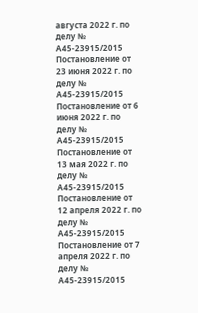августа 2022 г. по делу № А45-23915/2015
Постановление от 23 июня 2022 г. по делу № А45-23915/2015
Постановление от 6 июня 2022 г. по делу № А45-23915/2015
Постановление от 13 мая 2022 г. по делу № А45-23915/2015
Постановление от 12 апреля 2022 г. по делу № А45-23915/2015
Постановление от 7 апреля 2022 г. по делу № А45-23915/2015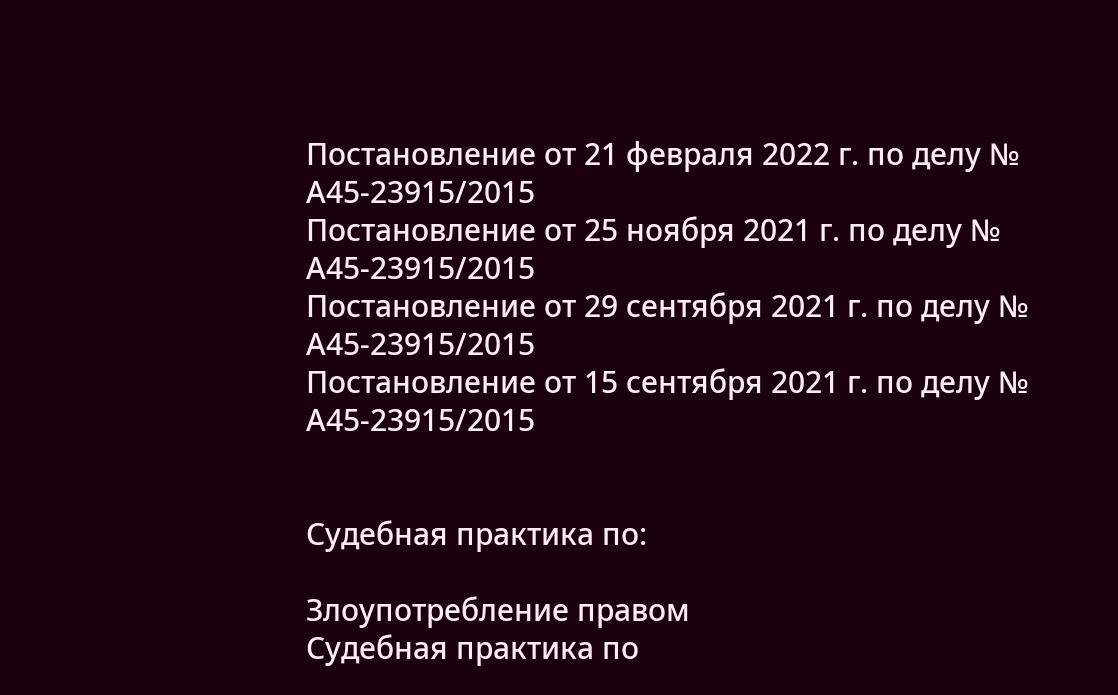Постановление от 21 февраля 2022 г. по делу № А45-23915/2015
Постановление от 25 ноября 2021 г. по делу № А45-23915/2015
Постановление от 29 сентября 2021 г. по делу № А45-23915/2015
Постановление от 15 сентября 2021 г. по делу № А45-23915/2015


Судебная практика по:

Злоупотребление правом
Судебная практика по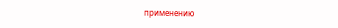применению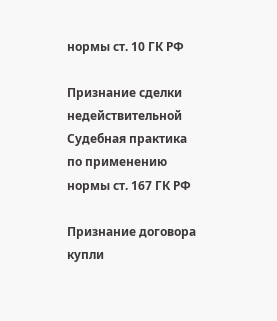нормы ст. 10 ГК РФ

Признание сделки недействительной
Судебная практика по применению нормы ст. 167 ГК РФ

Признание договора купли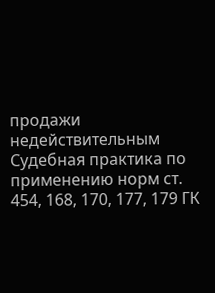продажи недействительным
Судебная практика по применению норм ст. 454, 168, 170, 177, 179 ГК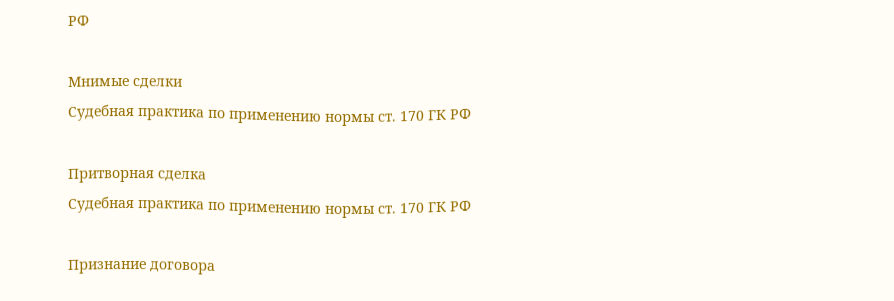РФ

Мнимые сделки
Судебная практика по применению нормы ст. 170 ГК РФ

Притворная сделка
Судебная практика по применению нормы ст. 170 ГК РФ

Признание договора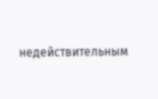недействительным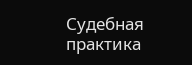Судебная практика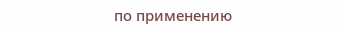по применению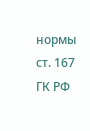нормы ст. 167 ГК РФ